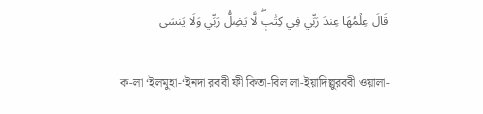قَالَ عِلۡمُهَا عِندَ رَبِّي فِي كِتَٰبٖۖ لَّا يَضِلُّ رَبِّي وَلَا يَنسَى

ক-লা ‘ইলমুহা-‘ইনদা রববী ফী কিতা-বিল লা-ইয়াদিল্লুরববী ওয়ালা-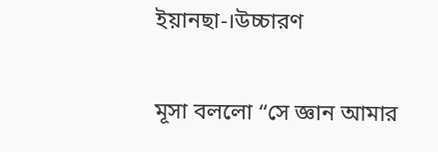ইয়ানছা-।উচ্চারণ

মূসা বললো “সে জ্ঞান আমার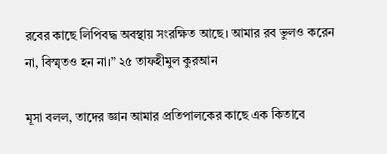রবের কাছে লিপিবদ্ধ অবস্থায় সংরক্ষিত আছে। আমার রব ভুলও করেন না, বিস্মৃতও হন না।” ২৫ তাফহীমুল কুরআন

মূসা বলল, তাদের জ্ঞান আমার প্রতিপালকের কাছে এক কিতাবে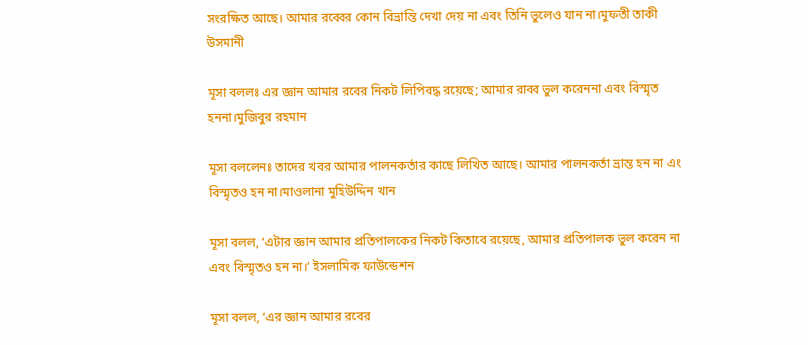সংরক্ষিত আছে। আমার রব্বের কোন বিভ্রান্তি দেখা দেয় না এবং তিনি ভুলেও যান না।মুফতী তাকী উসমানী

মূসা বললঃ এর জ্ঞান আমার রবের নিকট লিপিবদ্ধ রয়েছে; আমার রাব্ব ভুল করেননা এবং বিস্মৃত হননা।মুজিবুর রহমান

মূসা বললেনঃ তাদের খবর আমার পালনকর্তার কাছে লিখিত আছে। আমার পালনকর্তা ভ্রান্ত হন না এং বিস্মৃতও হন না।মাওলানা মুহিউদ্দিন খান

মূসা বলল, ‘এটার জ্ঞান আমার প্রতিপালকের নিকট কিতাবে রয়েছে, আমার প্রতিপালক ভুল করেন না এবং বিস্মৃতও হন না।’ ইসলামিক ফাউন্ডেশন

মূসা বলল, ‘এর জ্ঞান আমার রবের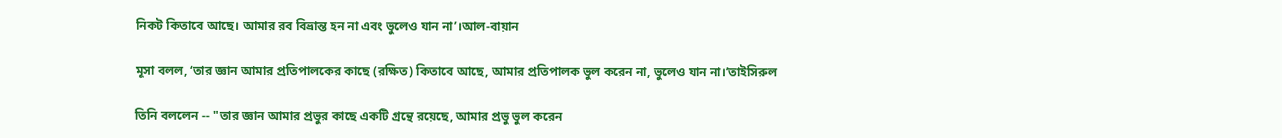নিকট কিতাবে আছে। আমার রব বিভ্রান্ত হন না এবং ভুলেও যান না’।আল-বায়ান

মূসা বলল, ‘তার জ্ঞান আমার প্রতিপালকের কাছে (রক্ষিত) কিতাবে আছে, আমার প্রতিপালক ভুল করেন না, ভুলেও যান না।’তাইসিরুল

তিনি বললেন -- "তার জ্ঞান আমার প্রভুর কাছে একটি গ্রন্থে রয়েছে, আমার প্রভু ভুল করেন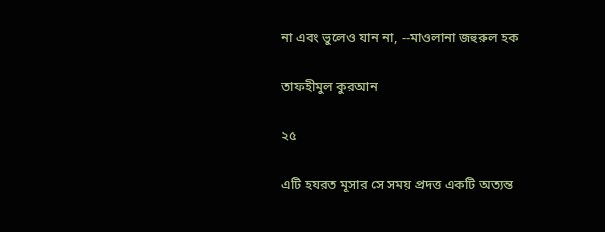না এবং ভুলেও যান না, --মাওলানা জহুরুল হক

তাফহীমুল কুরআন

২৫

এটি হযরত মূসার সে সময় প্রদত্ত একটি অত্যন্ত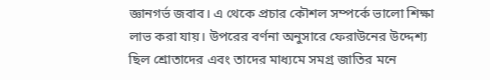জ্ঞানগর্ভ জবাব। এ থেকে প্রচার কৌশল সম্পর্কে ভালো শিক্ষা লাভ করা যায়। উপরের বর্ণনা অনুসারে ফেরাউনের উদ্দেশ্য ছিল শ্রোতাদের এবং তাদের মাধ্যমে সমগ্র জাতির মনে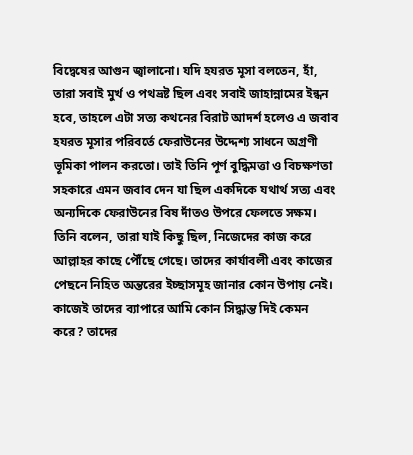বিদ্বেষের আগুন জ্বালানো। যদি হযরত মূসা বলতেন, হাঁ, তারা সবাই মুর্খ ও পথভ্রষ্ট ছিল এবং সবাই জাহান্নামের ইন্ধন হবে, তাহলে এটা সত্য কথনের বিরাট আদর্শ হলেও এ জবাব হযরত মূসার পরিবর্তে ফেরাউনের উদ্দেশ্য সাধনে অগ্রণী ভূমিকা পালন করতো। তাই তিনি পূর্ণ বুদ্ধিমত্তা ও বিচক্ষণতা সহকারে এমন জবাব দেন যা ছিল একদিকে যথার্থ সত্য এবং অন্যদিকে ফেরাউনের বিষ দাঁতও উপরে ফেলতে সক্ষম। তিনি বলেন, তারা যাই কিছু ছিল, নিজেদের কাজ করে আল্লাহর কাছে পৌঁছে গেছে। তাদের কার্যাবলী এবং কাজের পেছনে নিহিত অন্তরের ইচ্ছাসমূহ জানার কোন উপায় নেই। কাজেই তাদের ব্যাপারে আমি কোন সিদ্ধান্ত দিই কেমন করে? তাদের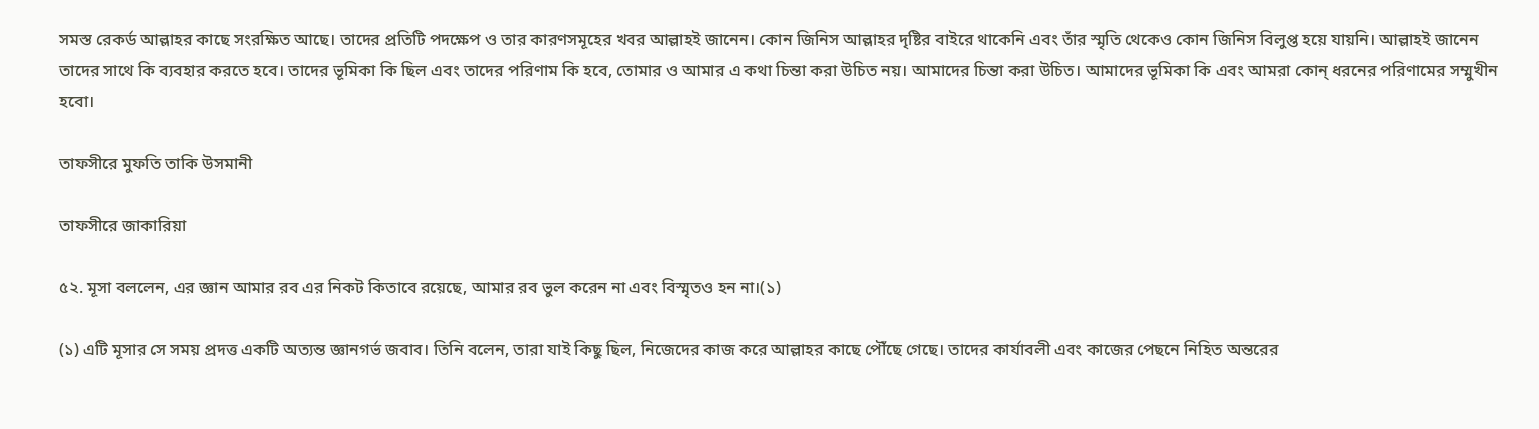সমস্ত রেকর্ড আল্লাহর কাছে সংরক্ষিত আছে। তাদের প্রতিটি পদক্ষেপ ও তার কারণসমূহের খবর আল্লাহই জানেন। কোন জিনিস আল্লাহর দৃষ্টির বাইরে থাকেনি এবং তাঁর স্মৃতি থেকেও কোন জিনিস বিলুপ্ত হয়ে যায়নি। আল্লাহই জানেন তাদের সাথে কি ব্যবহার করতে হবে। তাদের ভূমিকা কি ছিল এবং তাদের পরিণাম কি হবে, তোমার ও আমার এ কথা চিন্তা করা উচিত নয়। আমাদের চিন্তা করা উচিত। আমাদের ভূমিকা কি এবং আমরা কোন্ ধরনের পরিণামের সম্মুখীন হবো।

তাফসীরে মুফতি তাকি উসমানী

তাফসীরে জাকারিয়া

৫২. মূসা বললেন, এর জ্ঞান আমার রব এর নিকট কিতাবে রয়েছে, আমার রব ভুল করেন না এবং বিস্মৃতও হন না।(১)

(১) এটি মূসার সে সময় প্রদত্ত একটি অত্যন্ত জ্ঞানগর্ভ জবাব। তিনি বলেন, তারা যাই কিছু ছিল, নিজেদের কাজ করে আল্লাহর কাছে পৌঁছে গেছে। তাদের কার্যাবলী এবং কাজের পেছনে নিহিত অন্তরের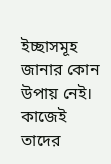ইচ্ছাসমূহ জানার কোন উপায় নেই। কাজেই তাদের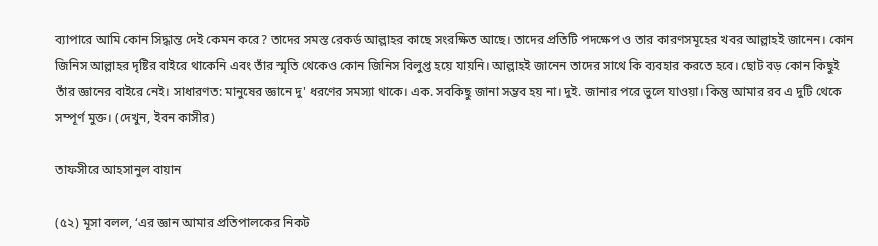ব্যাপারে আমি কোন সিদ্ধান্ত দেই কেমন করে? তাদের সমস্ত রেকর্ড আল্লাহর কাছে সংরক্ষিত আছে। তাদের প্রতিটি পদক্ষেপ ও তার কারণসমূহের খবর আল্লাহই জানেন। কোন জিনিস আল্লাহর দৃষ্টির বাইরে থাকেনি এবং তাঁর স্মৃতি থেকেও কোন জিনিস বিলুপ্ত হয়ে যায়নি। আল্লাহই জানেন তাদের সাথে কি ব্যবহার করতে হবে। ছোট বড় কোন কিছুই তাঁর জ্ঞানের বাইরে নেই। সাধারণত: মানুষের জ্ঞানে দু' ধরণের সমস্যা থাকে। এক. সবকিছু জানা সম্ভব হয় না। দুই. জানার পরে ভুলে যাওয়া। কিন্তু আমার রব এ দুটি থেকে সম্পূর্ণ মুক্ত। (দেখুন, ইবন কাসীর)

তাফসীরে আহসানুল বায়ান

(৫২) মূসা বলল, ‘এর জ্ঞান আমার প্রতিপালকের নিকট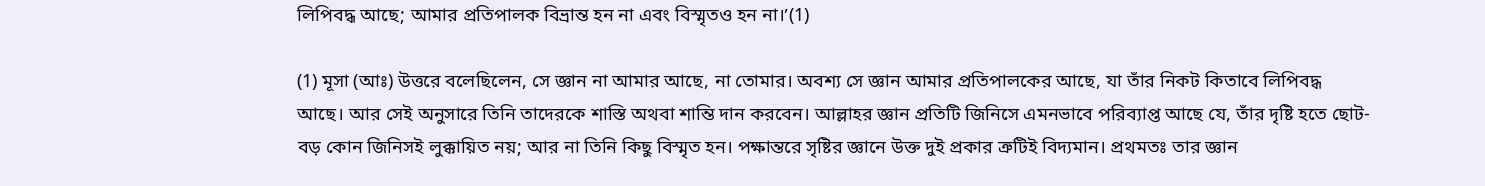লিপিবদ্ধ আছে; আমার প্রতিপালক বিভ্রান্ত হন না এবং বিস্মৃতও হন না।’(1)

(1) মূসা (আঃ) উত্তরে বলেছিলেন, সে জ্ঞান না আমার আছে, না তোমার। অবশ্য সে জ্ঞান আমার প্রতিপালকের আছে, যা তাঁর নিকট কিতাবে লিপিবদ্ধ আছে। আর সেই অনুসারে তিনি তাদেরকে শাস্তি অথবা শান্তি দান করবেন। আল্লাহর জ্ঞান প্রতিটি জিনিসে এমনভাবে পরিব্যাপ্ত আছে যে, তাঁর দৃষ্টি হতে ছোট-বড় কোন জিনিসই লুক্কায়িত নয়; আর না তিনি কিছু বিস্মৃত হন। পক্ষান্তরে সৃষ্টির জ্ঞানে উক্ত দুই প্রকার ত্রুটিই বিদ্যমান। প্রথমতঃ তার জ্ঞান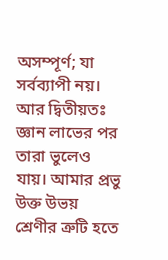অসম্পূর্ণ; যা সর্বব্যাপী নয়। আর দ্বিতীয়তঃ জ্ঞান লাভের পর তারা ভুলেও যায়। আমার প্রভু উক্ত উভয় শ্রেণীর ত্রুটি হতে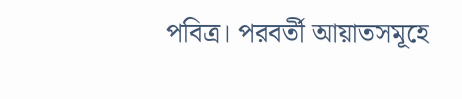পবিত্র। পরবর্তী আয়াতসমূহে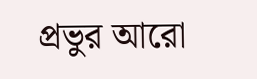প্রভুর আরো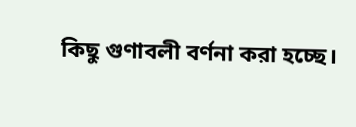কিছু গুণাবলী বর্ণনা করা হচ্ছে।